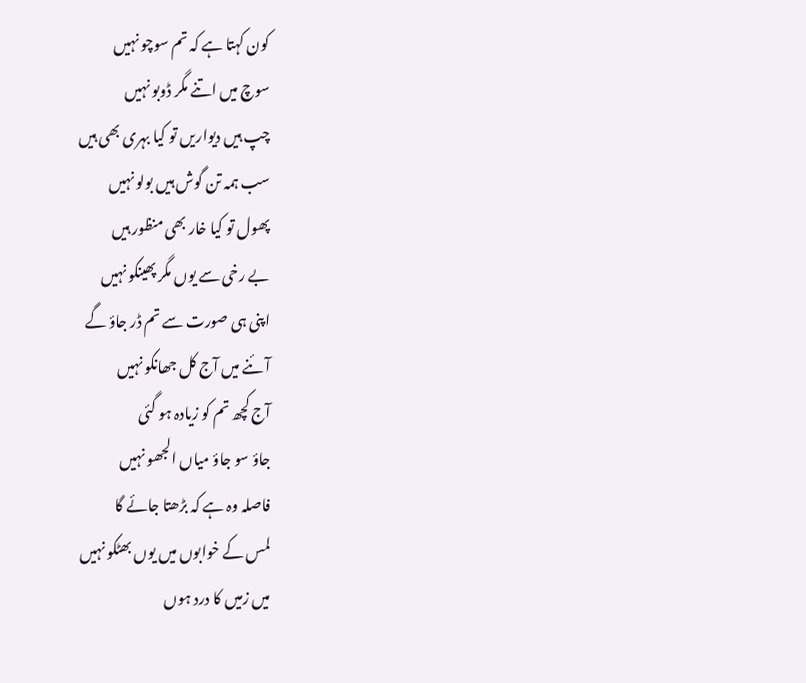کون کہتا ہے کہ تم سوچو نہیں
سوچ میں اتنے مگر ڈوبو نہیں
چپ ہیں دیواریں تو کیا بہری بھی ہیں
سب ہمہ تن گوش ہیں بولو نہیں
پھول تو کیا خار بھی منظور ہیں
بے رخی سے یوں مگر پھینکو نہیں
اپنی ہی صورت سے تم ڈر جاؤ گے
آئنے میں آج کل جھانکو نہیں
آج کچھ تم کو زیادہ ہو گئی
جاؤ سو جاؤ میاں الجھو نہیں
فاصلہ وہ ہے کہ بڑھتا جائے گا
لمس کے خوابوں میں یوں بھٹکو نہیں
میں زمیں کا درد ہوں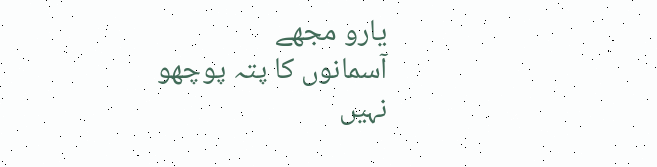یارو مجھے
آسمانوں کا پتہ پوچھو نہیں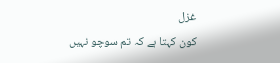غزل
کون کہتا ہے کہ تم سوچو نہیں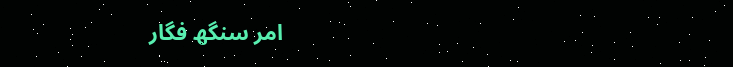امر سنگھ فگار